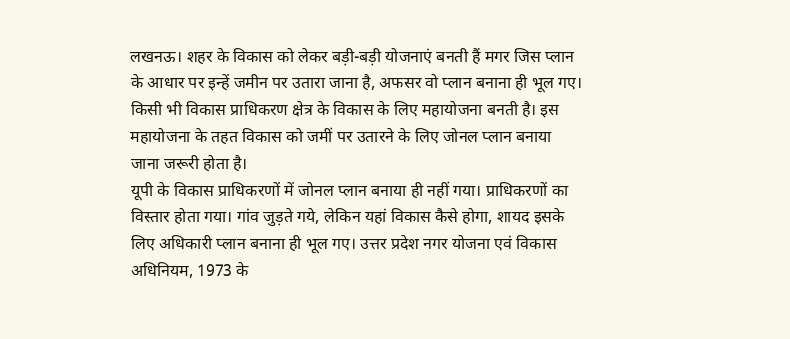लखनऊ। शहर के विकास को लेकर बड़ी-बड़ी योजनाएं बनती हैं मगर जिस प्लान के आधार पर इन्हें जमीन पर उतारा जाना है, अफसर वो प्लान बनाना ही भूल गए। किसी भी विकास प्राधिकरण क्षेत्र के विकास के लिए महायोजना बनती है। इस महायोजना के तहत विकास को जमीं पर उतारने के लिए जोनल प्लान बनाया जाना जरूरी होता है।
यूपी के विकास प्राधिकरणों में जोनल प्लान बनाया ही नहीं गया। प्राधिकरणों का विस्तार होता गया। गांव जुड़ते गये, लेकिन यहां विकास कैसे होगा, शायद इसके लिए अधिकारी प्लान बनाना ही भूल गए। उत्तर प्रदेश नगर योजना एवं विकास अधिनियम, 1973 के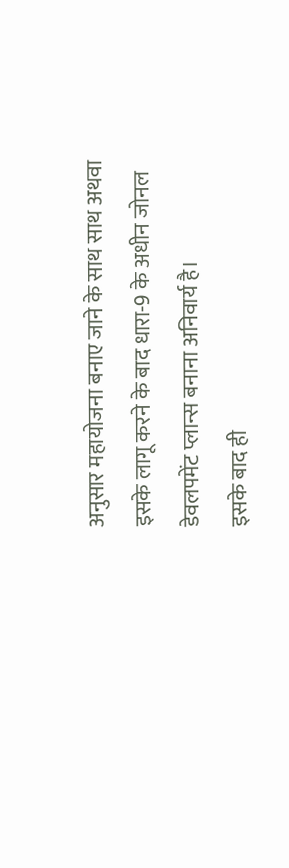अनुसार महायोजना बनाए जाने के साथ साथ अथवा इसके लागू करने के बाद धारा-9 के अधीन जोनल डेवलपमेंट प्लान्स बनाना अनिवार्य है।
इसके बाद ही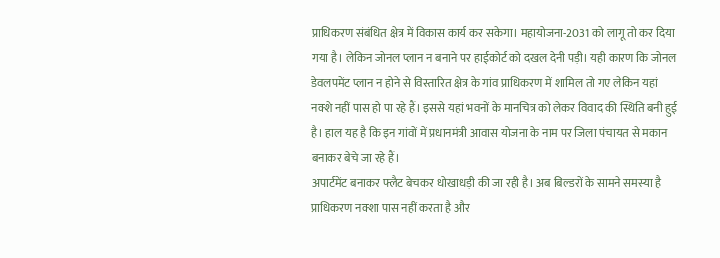प्राधिकरण संबंधित क्षेत्र में विकास कार्य कर सकेगा। महायोजना-2031 को लागू तो कर दिया गया है। लेकिन जोनल प्लान न बनाने पर हाईकोर्ट को दखल देनी पड़ी। यही कारण कि जोनल डेवलपमेंट प्लान न होने से विस्तारित क्षेत्र के गांव प्राधिकरण में शामिल तो गए लेकिन यहां नक्शे नहीं पास हो पा रहे हैं। इससे यहां भवनों के मानचित्र को लेकर विवाद की स्थिति बनी हुई है। हाल यह है कि इन गांवों में प्रधानमंत्री आवास योजना के नाम पर जिला पंचायत से मकान बनाकर बेचे जा रहे हैं।
अपार्टमेंट बनाकर फ्लैट बेचकर धोखाधड़ी की जा रही है। अब बिल्डरों के सामने समस्या है प्राधिकरण नक्शा पास नहीं करता है और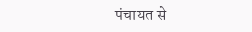पंचायत से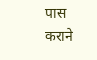पास कराने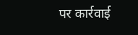पर कार्रवाई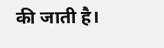की जाती है।